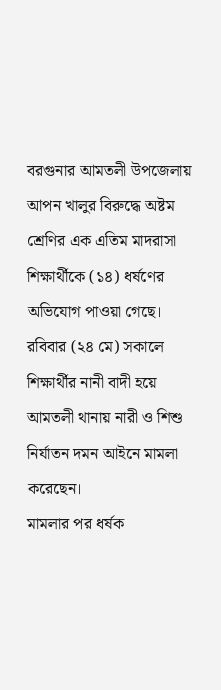বরগুনার আমতলী উপজেলায় আপন খালুর বিরুদ্ধে অষ্টম শ্রেণির এক এতিম মাদরাসা শিক্ষার্থীকে (১৪) ধর্ষণের অভিযোগ পাওয়া গেছে।
রবিবার (২৪ মে) সকালে শিক্ষার্থীর নানী বাদী হয়ে আমতলী থানায় নারী ও শিশু নির্যাতন দমন আইনে মামলা করেছেন।
মামলার পর ধর্ষক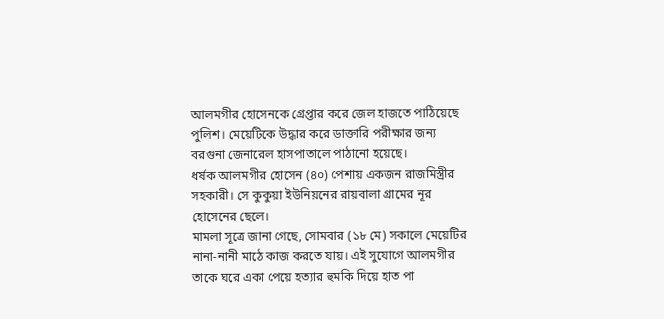আলমগীর হোসেনকে গ্রেপ্তার করে জেল হাজতে পাঠিয়েছে পুলিশ। মেয়েটিকে উদ্ধার করে ডাক্তারি পরীক্ষার জন্য বরগুনা জেনারেল হাসপাতালে পাঠানো হয়েছে।
ধর্ষক আলমগীর হোসেন (৪০) পেশায় একজন রাজমিস্ত্রীর সহকারী। সে কুকুয়া ইউনিয়নের রায়বালা গ্রামের নূর হোসেনের ছেলে।
মামলা সূত্রে জানা গেছে, সোমবার (১৮ মে) সকালে মেয়েটির নানা-নানী মাঠে কাজ করতে যায়। এই সুযোগে আলমগীর তাকে ঘরে একা পেয়ে হত্যার হুমকি দিয়ে হাত পা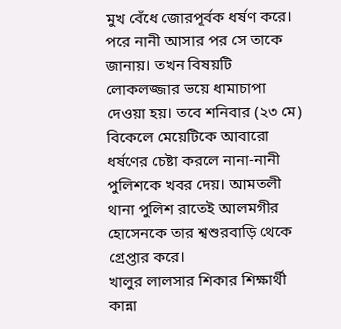মুখ বেঁধে জোরপূর্বক ধর্ষণ করে। পরে নানী আসার পর সে তাকে জানায়। তখন বিষয়টি লোকলজ্জার ভয়ে ধামাচাপা দেওয়া হয়। তবে শনিবার (২৩ মে) বিকেলে মেয়েটিকে আবারো ধর্ষণের চেষ্টা করলে নানা-নানী পুলিশকে খবর দেয়। আমতলী থানা পুলিশ রাতেই আলমগীর হোসেনকে তার শ্বশুরবাড়ি থেকে গ্রেপ্তার করে।
খালুর লালসার শিকার শিক্ষার্থী কান্না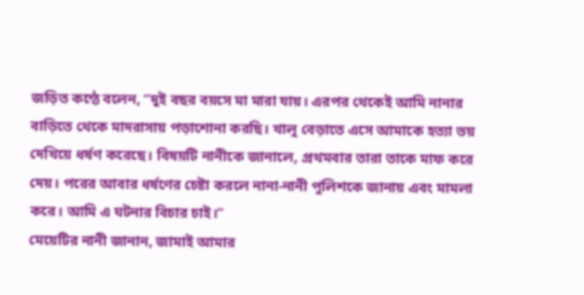জড়িত কন্ঠে বলেন, “দুই বছর বয়সে মা মারা যায়। এরপর থেকেই আমি নানার বাড়িতে থেকে মাদরাসায় পড়াশোনা করছি। খালু বেড়াতে এসে আমাকে হত্যা ভয় দেখিয়ে ধর্ষণ করেছে। বিষয়টি নানীকে জানালে, প্রথমবার তারা তাকে মাফ করে দেয়। পরের আবার ধর্ষণের চেষ্টা করলে নানা-নানী পুলিশকে জানায় এবং মামলা করে। আমি এ ঘটনার বিচার চাই।”
মেয়েটির নানী জানান, জামাই আমার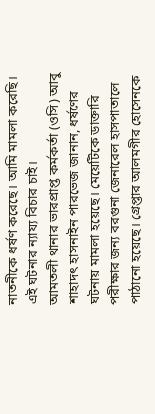নাতনীকে ধর্ষণ করেছে। আমি মামলা করেছি। এই ঘটনার ন্যায্য বিচার চাই।
আমতলী থানার ভারপ্রাপ্ত কর্মকর্তা (ওসি) আবু শাহাদৎ হাসনাইন পারভেজ জানান, ধর্ষণের ঘটনায় মামলা হয়েছে। মেয়েটিকে ডাক্তারি পরীক্ষার জন্য বরগুনা জেনারেল হাসপাতালে পাঠানো হয়েছে। গ্রেপ্তার আলমগীর হোসেনকে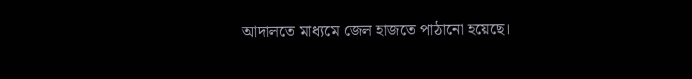আদালতে মাধ্যমে জেল হাজতে পাঠানো হয়েছে।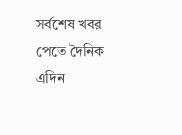সর্বশেষ খবর পেতে দৈনিক এদিন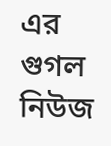এর গুগল নিউজ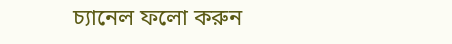চ্যানেল ফলো করুন